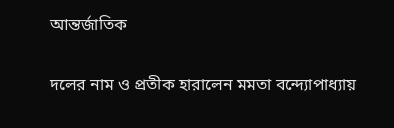আন্তর্জাতিক

দলের নাম ও প্রতীক হারালেন মমতা বন্দ্যোপাধ্যায়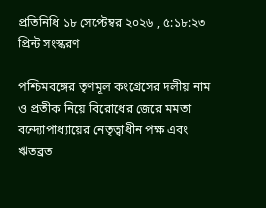প্রতিনিধি ১৮ সেপ্টেম্বর ২০২৬ , ৫:১৮:২৩ প্রিন্ট সংস্করণ

পশ্চিমবঙ্গের তৃণমূল কংগ্রেসের দলীয় নাম ও প্রতীক নিয়ে বিরোধের জেরে মমতা বন্দ্যোপাধ্যায়ের নেতৃত্বাধীন পক্ষ এবং ঋতব্রত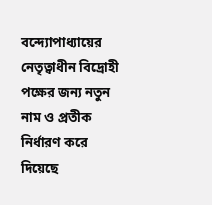বন্দ্যোপাধ্যায়ের নেতৃত্বাধীন বিদ্রোহী পক্ষের জন্য নতুন নাম ও প্রতীক নির্ধারণ করে দিয়েছে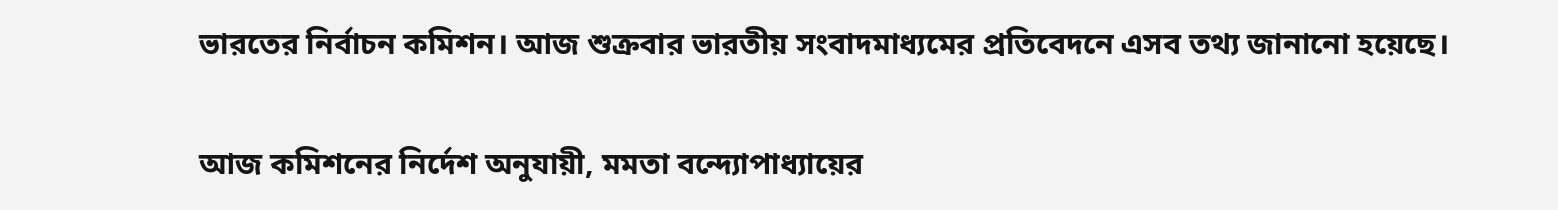ভারতের নির্বাচন কমিশন। আজ শুক্রবার ভারতীয় সংবাদমাধ্যমের প্রতিবেদনে এসব তথ্য জানানো হয়েছে।

আজ কমিশনের নির্দেশ অনুযায়ী, মমতা বন্দ্যোপাধ্যায়ের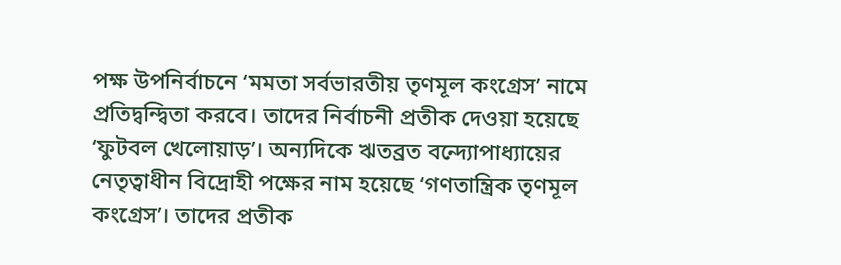পক্ষ উপনির্বাচনে ‘মমতা সর্বভারতীয় তৃণমূল কংগ্রেস’ নামে প্রতিদ্বন্দ্বিতা করবে। তাদের নির্বাচনী প্রতীক দেওয়া হয়েছে ‘ফুটবল খেলোয়াড়’। অন্যদিকে ঋতব্রত বন্দ্যোপাধ্যায়ের নেতৃত্বাধীন বিদ্রোহী পক্ষের নাম হয়েছে ‘গণতান্ত্রিক তৃণমূল কংগ্রেস’। তাদের প্রতীক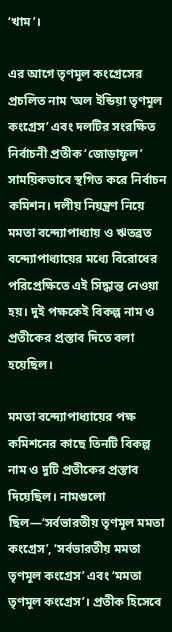‘খাম’।

এর আগে তৃণমূল কংগ্রেসের প্রচলিত নাম ‘অল ইন্ডিয়া তৃণমূল কংগ্রেস’ এবং দলটির সংরক্ষিত নির্বাচনী প্রতীক ‘জোড়াফুল’ সাময়িকভাবে স্থগিত করে নির্বাচন কমিশন। দলীয় নিয়ন্ত্রণ নিয়ে মমতা বন্দ্যোপাধ্যায় ও ঋতব্রত বন্দ্যোপাধ্যায়ের মধ্যে বিরোধের পরিপ্রেক্ষিতে এই সিদ্ধান্ত নেওয়া হয়। দুই পক্ষকেই বিকল্প নাম ও প্রতীকের প্রস্তাব দিতে বলা হয়েছিল।

মমতা বন্দ্যোপাধ্যায়ের পক্ষ কমিশনের কাছে তিনটি বিকল্প নাম ও দুটি প্রতীকের প্রস্তাব দিয়েছিল। নামগুলো ছিল—‘সর্বভারতীয় তৃণমূল মমতা কংগ্রেস’, ‘সর্বভারতীয় মমতা তৃণমূল কংগ্রেস’ এবং ‘মমতা তৃণমূল কংগ্রেস’। প্রতীক হিসেবে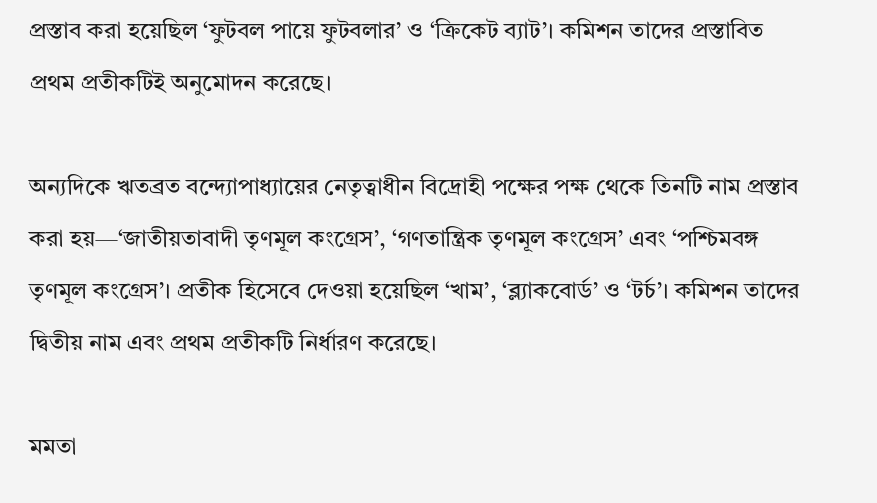প্রস্তাব করা হয়েছিল ‘ফুটবল পায়ে ফুটবলার’ ও ‘ক্রিকেট ব্যাট’। কমিশন তাদের প্রস্তাবিত প্রথম প্রতীকটিই অনুমোদন করেছে।

অন্যদিকে ঋতব্রত বন্দ্যোপাধ্যায়ের নেতৃত্বাধীন বিদ্রোহী পক্ষের পক্ষ থেকে তিনটি নাম প্রস্তাব করা হয়—‘জাতীয়তাবাদী তৃণমূল কংগ্রেস’, ‘গণতান্ত্রিক তৃণমূল কংগ্রেস’ এবং ‘পশ্চিমবঙ্গ তৃণমূল কংগ্রেস’। প্রতীক হিসেবে দেওয়া হয়েছিল ‘খাম’, ‘ব্ল্যাকবোর্ড’ ও ‘টর্চ’। কমিশন তাদের দ্বিতীয় নাম এবং প্রথম প্রতীকটি নির্ধারণ করেছে।

মমতা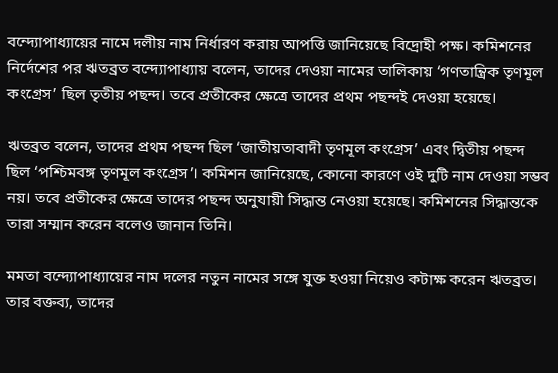বন্দ্যোপাধ্যায়ের নামে দলীয় নাম নির্ধারণ করায় আপত্তি জানিয়েছে বিদ্রোহী পক্ষ। কমিশনের নির্দেশের পর ঋতব্রত বন্দ্যোপাধ্যায় বলেন, তাদের দেওয়া নামের তালিকায় ‘গণতান্ত্রিক তৃণমূল কংগ্রেস’ ছিল তৃতীয় পছন্দ। তবে প্রতীকের ক্ষেত্রে তাদের প্রথম পছন্দই দেওয়া হয়েছে।

ঋতব্রত বলেন, তাদের প্রথম পছন্দ ছিল ‘জাতীয়তাবাদী তৃণমূল কংগ্রেস’ এবং দ্বিতীয় পছন্দ ছিল ‘পশ্চিমবঙ্গ তৃণমূল কংগ্রেস’। কমিশন জানিয়েছে, কোনো কারণে ওই দুটি নাম দেওয়া সম্ভব নয়। তবে প্রতীকের ক্ষেত্রে তাদের পছন্দ অনুযায়ী সিদ্ধান্ত নেওয়া হয়েছে। কমিশনের সিদ্ধান্তকে তারা সম্মান করেন বলেও জানান তিনি।

মমতা বন্দ্যোপাধ্যায়ের নাম দলের নতুন নামের সঙ্গে যুক্ত হওয়া নিয়েও কটাক্ষ করেন ঋতব্রত। তার বক্তব্য, তাদের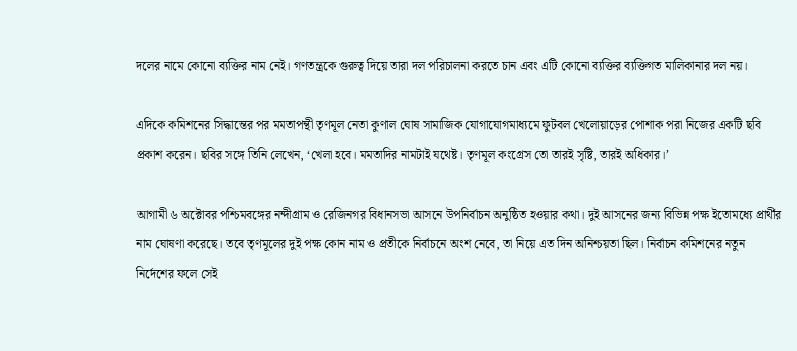দলের নামে কোনো ব্যক্তির নাম নেই। গণতন্ত্রকে গুরুত্ব দিয়ে তারা দল পরিচালনা করতে চান এবং এটি কোনো ব্যক্তির ব্যক্তিগত মালিকানার দল নয়।

এদিকে কমিশনের সিদ্ধান্তের পর মমতাপন্থী তৃণমূল নেতা কুণাল ঘোষ সামাজিক যোগাযোগমাধ্যমে ফুটবল খেলোয়াড়ের পোশাক পরা নিজের একটি ছবি প্রকাশ করেন। ছবির সঙ্গে তিনি লেখেন, ‘খেলা হবে। মমতাদির নামটাই যথেষ্ট। তৃণমূল কংগ্রেস তো তারই সৃষ্টি, তারই অধিকার।’

আগামী ৬ অক্টোবর পশ্চিমবঙ্গের নন্দীগ্রাম ও রেজিনগর বিধানসভা আসনে উপনির্বাচন অনুষ্ঠিত হওয়ার কথা। দুই আসনের জন্য বিভিন্ন পক্ষ ইতোমধ্যে প্রার্থীর নাম ঘোষণা করেছে। তবে তৃণমূলের দুই পক্ষ কোন নাম ও প্রতীকে নির্বাচনে অংশ নেবে, তা নিয়ে এত দিন অনিশ্চয়তা ছিল। নির্বাচন কমিশনের নতুন নির্দেশের ফলে সেই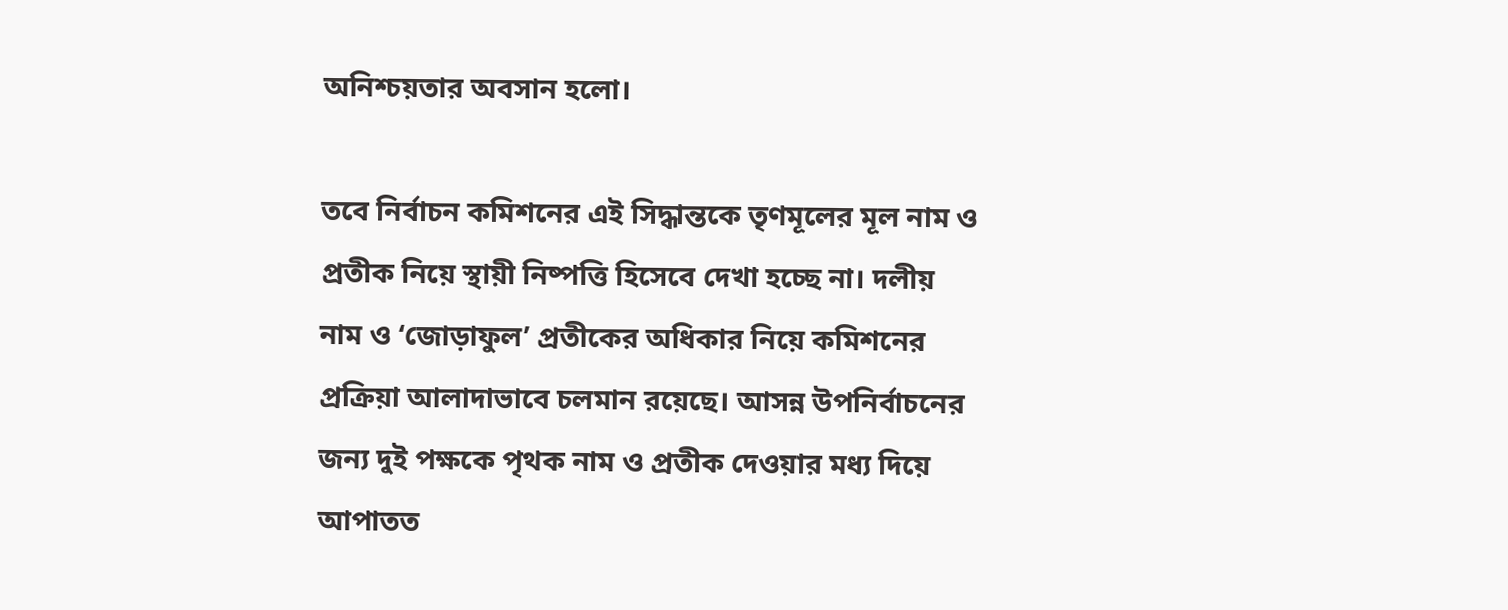অনিশ্চয়তার অবসান হলো।

তবে নির্বাচন কমিশনের এই সিদ্ধান্তকে তৃণমূলের মূল নাম ও প্রতীক নিয়ে স্থায়ী নিষ্পত্তি হিসেবে দেখা হচ্ছে না। দলীয় নাম ও ‘জোড়াফুল’ প্রতীকের অধিকার নিয়ে কমিশনের প্রক্রিয়া আলাদাভাবে চলমান রয়েছে। আসন্ন উপনির্বাচনের জন্য দুই পক্ষকে পৃথক নাম ও প্রতীক দেওয়ার মধ্য দিয়ে আপাতত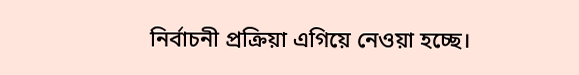নির্বাচনী প্রক্রিয়া এগিয়ে নেওয়া হচ্ছে।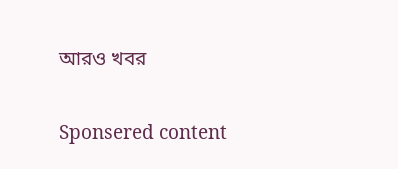আরও খবর

Sponsered content